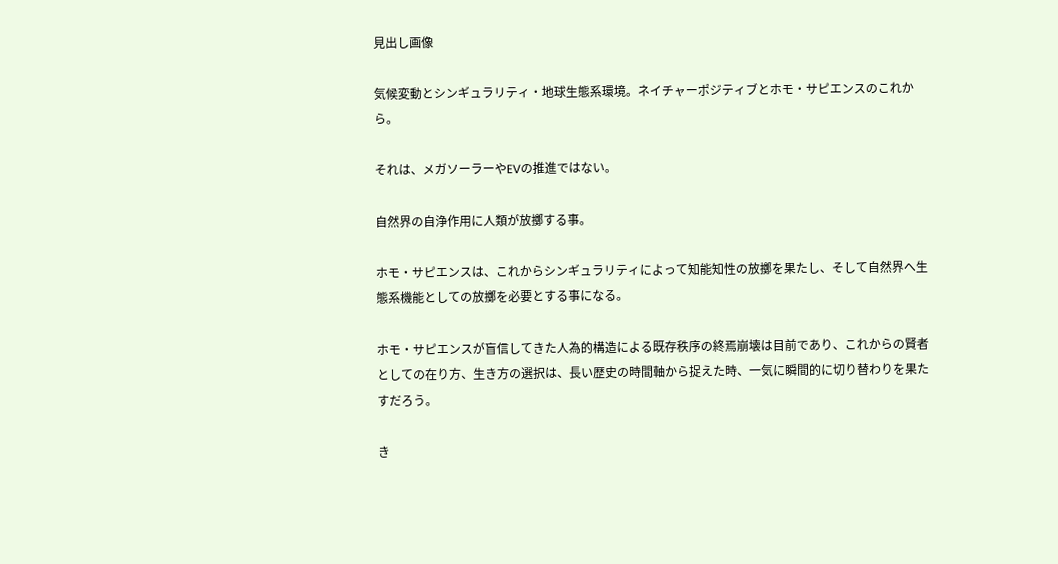見出し画像

気候変動とシンギュラリティ・地球生態系環境。ネイチャーポジティブとホモ・サピエンスのこれから。

それは、メガソーラーやEVの推進ではない。

自然界の自浄作用に人類が放擲する事。

ホモ・サピエンスは、これからシンギュラリティによって知能知性の放擲を果たし、そして自然界へ生態系機能としての放擲を必要とする事になる。

ホモ・サピエンスが盲信してきた人為的構造による既存秩序の終焉崩壊は目前であり、これからの賢者としての在り方、生き方の選択は、長い歴史の時間軸から捉えた時、一気に瞬間的に切り替わりを果たすだろう。

き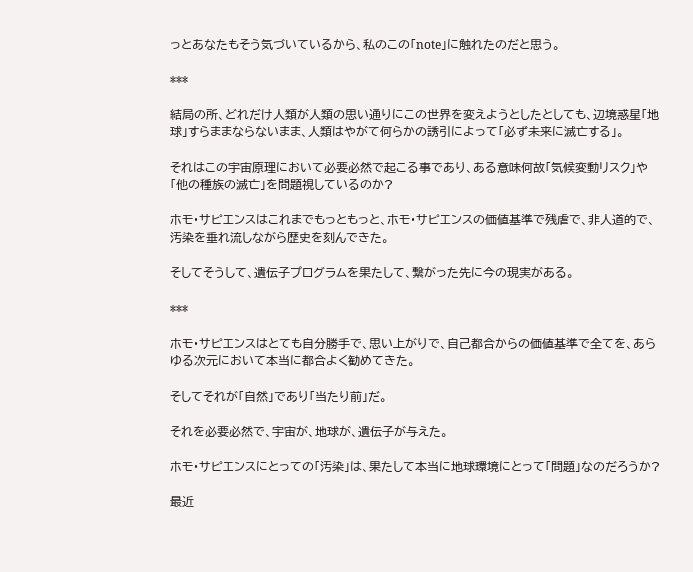っとあなたもそう気づいているから、私のこの「note」に触れたのだと思う。

***

結局の所、どれだけ人類が人類の思い通りにこの世界を変えようとしたとしても、辺境惑星「地球」すらままならないまま、人類はやがて何らかの誘引によって「必ず未来に滅亡する」。

それはこの宇宙原理において必要必然で起こる事であり、ある意味何故「気候変動リスク」や「他の種族の滅亡」を問題視しているのか?

ホモ・サピエンスはこれまでもっともっと、ホモ・サピエンスの価値基準で残虐で、非人道的で、汚染を垂れ流しながら歴史を刻んできた。

そしてそうして、遺伝子プログラムを果たして、繋がった先に今の現実がある。

***

ホモ・サピエンスはとても自分勝手で、思い上がりで、自己都合からの価値基準で全てを、あらゆる次元において本当に都合よく勧めてきた。

そしてそれが「自然」であり「当たり前」だ。

それを必要必然で、宇宙が、地球が、遺伝子が与えた。

ホモ・サピエンスにとっての「汚染」は、果たして本当に地球環境にとって「問題」なのだろうか?

最近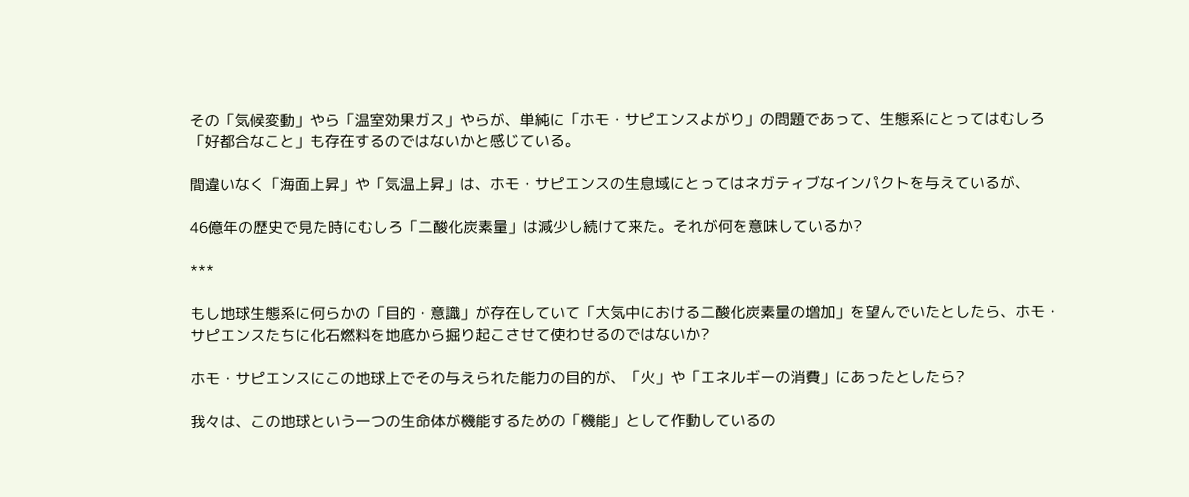その「気候変動」やら「温室効果ガス」やらが、単純に「ホモ・サピエンスよがり」の問題であって、生態系にとってはむしろ「好都合なこと」も存在するのではないかと感じている。

間違いなく「海面上昇」や「気温上昇」は、ホモ・サピエンスの生息域にとってはネガティブなインパクトを与えているが、

46億年の歴史で見た時にむしろ「二酸化炭素量」は減少し続けて来た。それが何を意味しているか?

***

もし地球生態系に何らかの「目的・意識」が存在していて「大気中における二酸化炭素量の増加」を望んでいたとしたら、ホモ・サピエンスたちに化石燃料を地底から掘り起こさせて使わせるのではないか?

ホモ・サピエンスにこの地球上でその与えられた能力の目的が、「火」や「エネルギーの消費」にあったとしたら?

我々は、この地球という一つの生命体が機能するための「機能」として作動しているの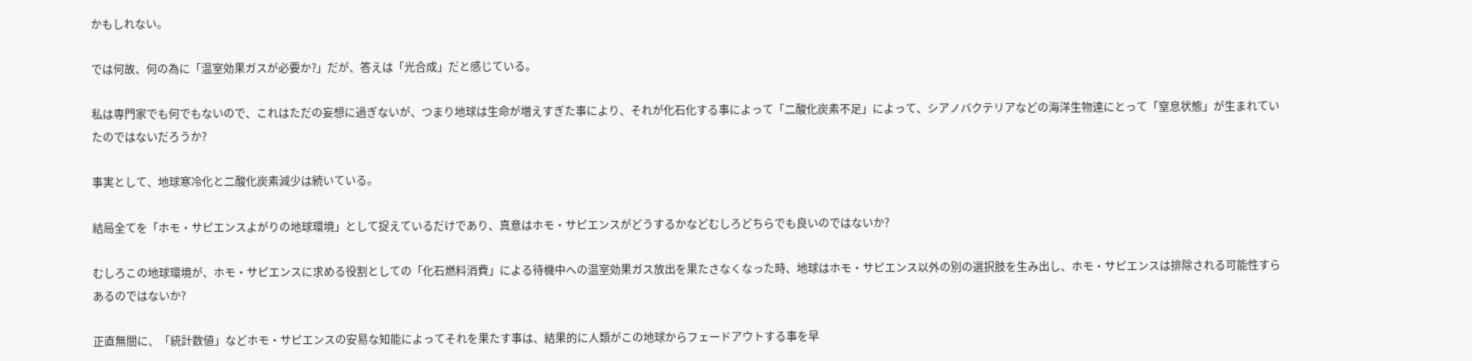かもしれない。

では何故、何の為に「温室効果ガスが必要か?」だが、答えは「光合成」だと感じている。

私は専門家でも何でもないので、これはただの妄想に過ぎないが、つまり地球は生命が増えすぎた事により、それが化石化する事によって「二酸化炭素不足」によって、シアノバクテリアなどの海洋生物達にとって「窒息状態」が生まれていたのではないだろうか?

事実として、地球寒冷化と二酸化炭素減少は続いている。

結局全てを「ホモ・サピエンスよがりの地球環境」として捉えているだけであり、真意はホモ・サピエンスがどうするかなどむしろどちらでも良いのではないか?

むしろこの地球環境が、ホモ・サピエンスに求める役割としての「化石燃料消費」による待機中への温室効果ガス放出を果たさなくなった時、地球はホモ・サピエンス以外の別の選択肢を生み出し、ホモ・サピエンスは排除される可能性すらあるのではないか?

正直無闇に、「統計数値」などホモ・サピエンスの安易な知能によってそれを果たす事は、結果的に人類がこの地球からフェードアウトする事を早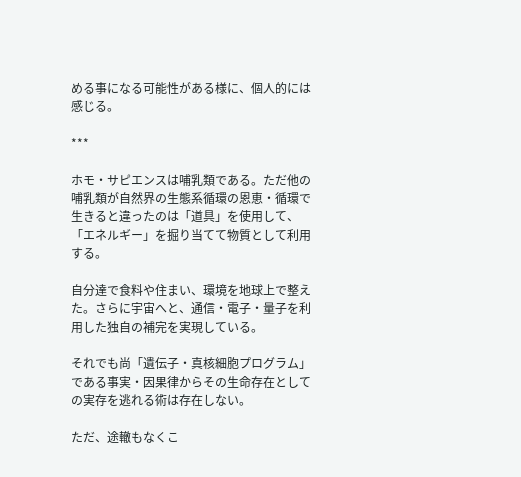める事になる可能性がある様に、個人的には感じる。

***

ホモ・サピエンスは哺乳類である。ただ他の哺乳類が自然界の生態系循環の恩恵・循環で生きると違ったのは「道具」を使用して、「エネルギー」を掘り当てて物質として利用する。

自分達で食料や住まい、環境を地球上で整えた。さらに宇宙へと、通信・電子・量子を利用した独自の補完を実現している。

それでも尚「遺伝子・真核細胞プログラム」である事実・因果律からその生命存在としての実存を逃れる術は存在しない。

ただ、途轍もなくこ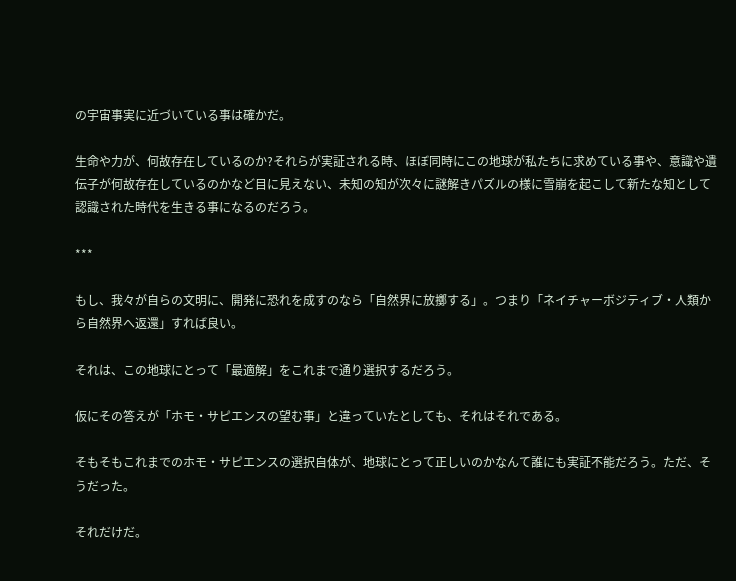の宇宙事実に近づいている事は確かだ。

生命や力が、何故存在しているのか?それらが実証される時、ほぼ同時にこの地球が私たちに求めている事や、意識や遺伝子が何故存在しているのかなど目に見えない、未知の知が次々に謎解きパズルの様に雪崩を起こして新たな知として認識された時代を生きる事になるのだろう。

***

もし、我々が自らの文明に、開発に恐れを成すのなら「自然界に放擲する」。つまり「ネイチャーボジティブ・人類から自然界へ返還」すれば良い。

それは、この地球にとって「最適解」をこれまで通り選択するだろう。

仮にその答えが「ホモ・サピエンスの望む事」と違っていたとしても、それはそれである。

そもそもこれまでのホモ・サピエンスの選択自体が、地球にとって正しいのかなんて誰にも実証不能だろう。ただ、そうだった。

それだけだ。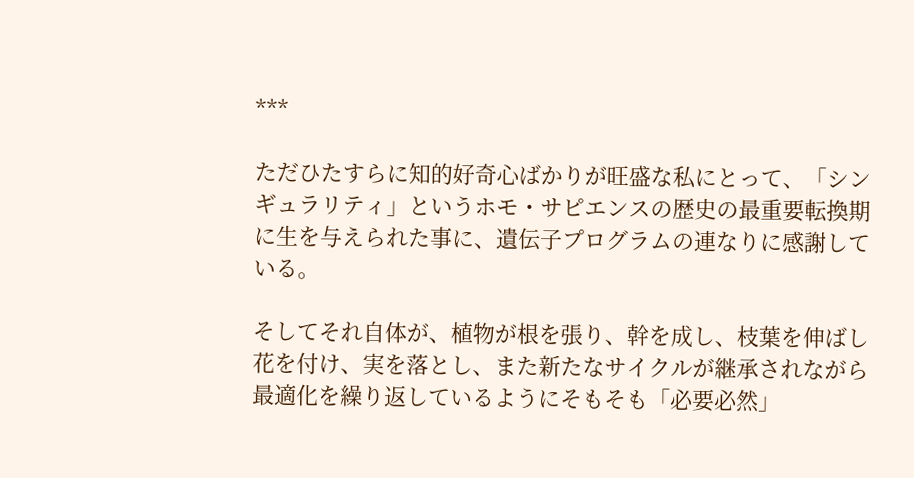***

ただひたすらに知的好奇心ばかりが旺盛な私にとって、「シンギュラリティ」というホモ・サピエンスの歴史の最重要転換期に生を与えられた事に、遺伝子プログラムの連なりに感謝している。

そしてそれ自体が、植物が根を張り、幹を成し、枝葉を伸ばし花を付け、実を落とし、また新たなサイクルが継承されながら最適化を繰り返しているようにそもそも「必要必然」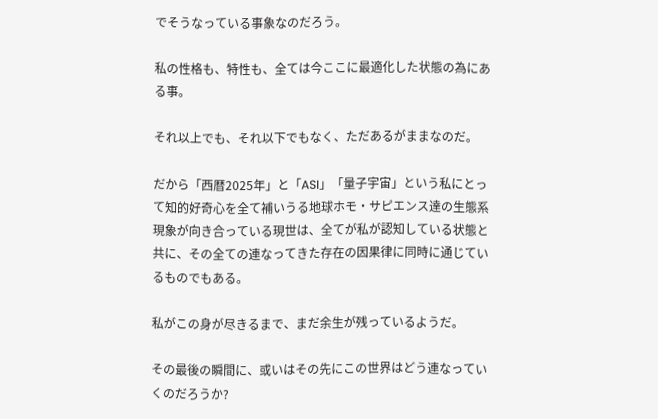でそうなっている事象なのだろう。

私の性格も、特性も、全ては今ここに最適化した状態の為にある事。

それ以上でも、それ以下でもなく、ただあるがままなのだ。

だから「西暦2025年」と「ASI」「量子宇宙」という私にとって知的好奇心を全て補いうる地球ホモ・サピエンス達の生態系現象が向き合っている現世は、全てが私が認知している状態と共に、その全ての連なってきた存在の因果律に同時に通じているものでもある。

私がこの身が尽きるまで、まだ余生が残っているようだ。

その最後の瞬間に、或いはその先にこの世界はどう連なっていくのだろうか?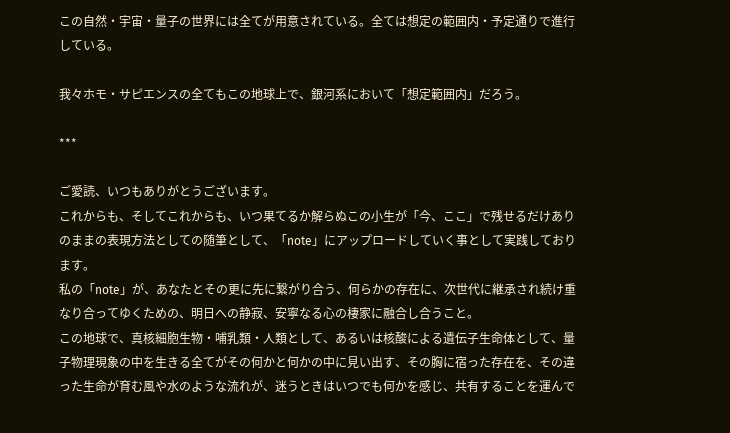この自然・宇宙・量子の世界には全てが用意されている。全ては想定の範囲内・予定通りで進行している。

我々ホモ・サピエンスの全てもこの地球上で、銀河系において「想定範囲内」だろう。

***

ご愛読、いつもありがとうございます。
これからも、そしてこれからも、いつ果てるか解らぬこの小生が「今、ここ」で残せるだけありのままの表現方法としての随筆として、「note」にアップロードしていく事として実践しております。
私の「note」が、あなたとその更に先に繋がり合う、何らかの存在に、次世代に継承され続け重なり合ってゆくための、明日への静寂、安寧なる心の棲家に融合し合うこと。
この地球で、真核細胞生物・哺乳類・人類として、あるいは核酸による遺伝子生命体として、量子物理現象の中を生きる全てがその何かと何かの中に見い出す、その胸に宿った存在を、その違った生命が育む風や水のような流れが、迷うときはいつでも何かを感じ、共有することを運んで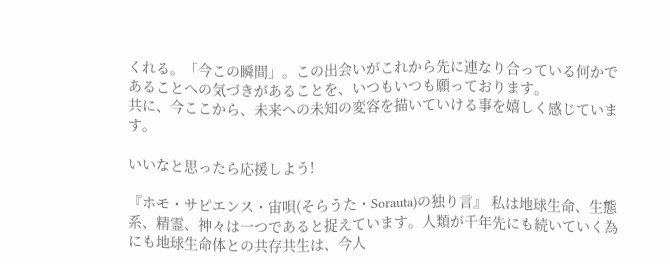くれる。「今この瞬間」。この出会いがこれから先に連なり合っている何かであることへの気づきがあることを、いつもいつも願っております。
共に、今ここから、未来への未知の変容を描いていける事を嬉しく感じています。

いいなと思ったら応援しよう!

『ホモ・サピエンス・宙唄(そらうた・Sorauta)の独り言』 私は地球生命、生態系、精霊、神々は一つであると捉えています。人類が千年先にも続いていく為にも地球生命体との共存共生は、今人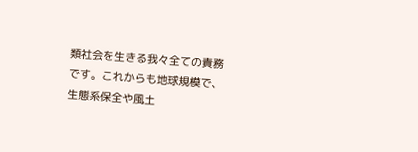類社会を生きる我々全ての責務です。これからも地球規模で、生態系保全や風土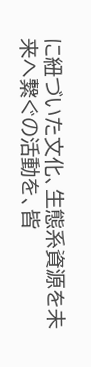に紐づいた文化、生態系資源を未来へ繋ぐの活動を、皆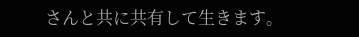さんと共に共有して生きます。